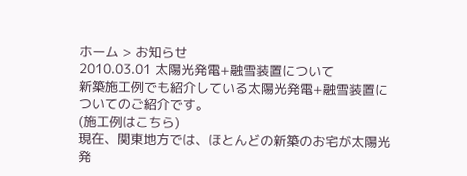ホーム > お知らせ
2010.03.01 太陽光発電+融雪装置について
新築施工例でも紹介している太陽光発電+融雪装置についてのご紹介です。
(施工例はこちら)
現在、関東地方では、ほとんどの新築のお宅が太陽光発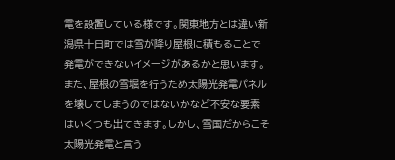電を設置している様です。関東地方とは違い新潟県十日町では雪が降り屋根に積もることで発電ができないイメージがあるかと思います。また、屋根の雪堀を行うため太陽光発電パネルを壊してしまうのではないかなど不安な要素はいくつも出てきます。しかし、雪国だからこそ太陽光発電と言う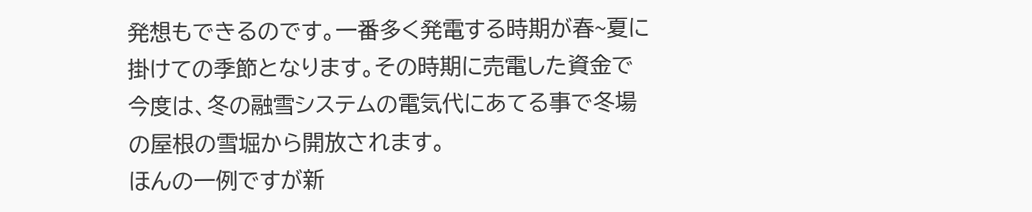発想もできるのです。一番多く発電する時期が春~夏に掛けての季節となります。その時期に売電した資金で今度は、冬の融雪システムの電気代にあてる事で冬場の屋根の雪堀から開放されます。
ほんの一例ですが新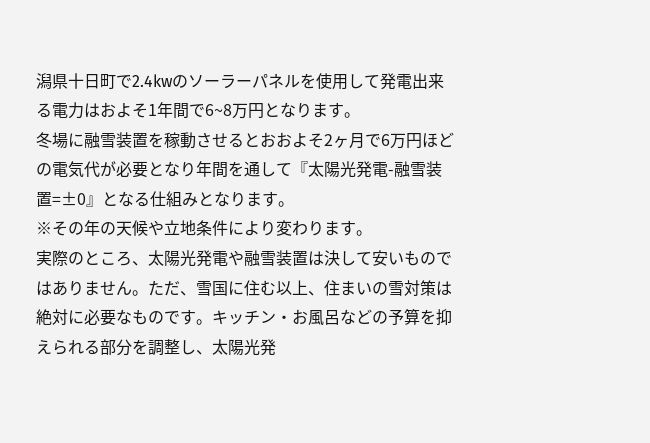潟県十日町で2.4kwのソーラーパネルを使用して発電出来る電力はおよそ1年間で6~8万円となります。
冬場に融雪装置を稼動させるとおおよそ2ヶ月で6万円ほどの電気代が必要となり年間を通して『太陽光発電-融雪装置=±0』となる仕組みとなります。
※その年の天候や立地条件により変わります。
実際のところ、太陽光発電や融雪装置は決して安いものではありません。ただ、雪国に住む以上、住まいの雪対策は絶対に必要なものです。キッチン・お風呂などの予算を抑えられる部分を調整し、太陽光発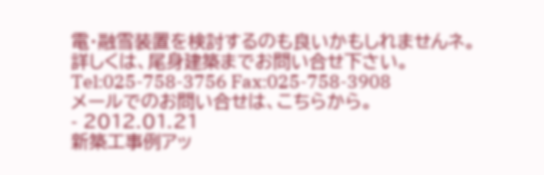電・融雪装置を検討するのも良いかもしれませんネ。
詳しくは、尾身建築までお問い合せ下さい。
Tel:025-758-3756 Fax:025-758-3908
メールでのお問い合せは、こちらから。
- 2012.01.21
新築工事例アッ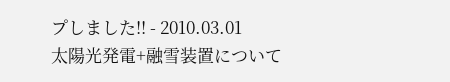プしました!! - 2010.03.01
太陽光発電+融雪装置について